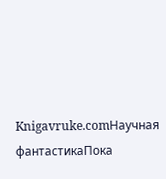Knigavruke.comНаучная фантастикаПока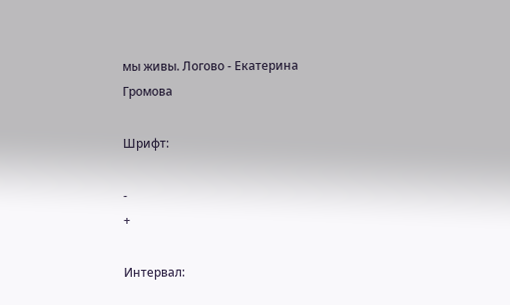мы живы. Логово - Екатерина Громова

Шрифт:

-
+

Интервал: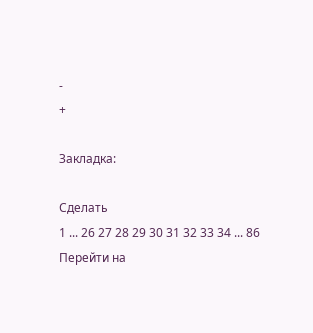-
+

Закладка:

Сделать
1 ... 26 27 28 29 30 31 32 33 34 ... 86
Перейти на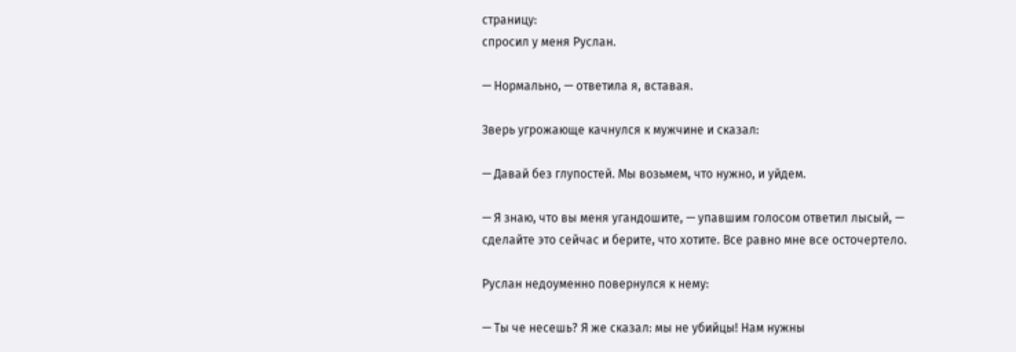страницу:
спросил у меня Руслан.

— Нормально, — ответила я, вставая.

Зверь угрожающе качнулся к мужчине и сказал:

— Давай без глупостей. Мы возьмем, что нужно, и уйдем.

— Я знаю, что вы меня угандошите, — упавшим голосом ответил лысый, — сделайте это сейчас и берите, что хотите. Все равно мне все осточертело.

Руслан недоуменно повернулся к нему:

— Ты че несешь? Я же сказал: мы не убийцы! Нам нужны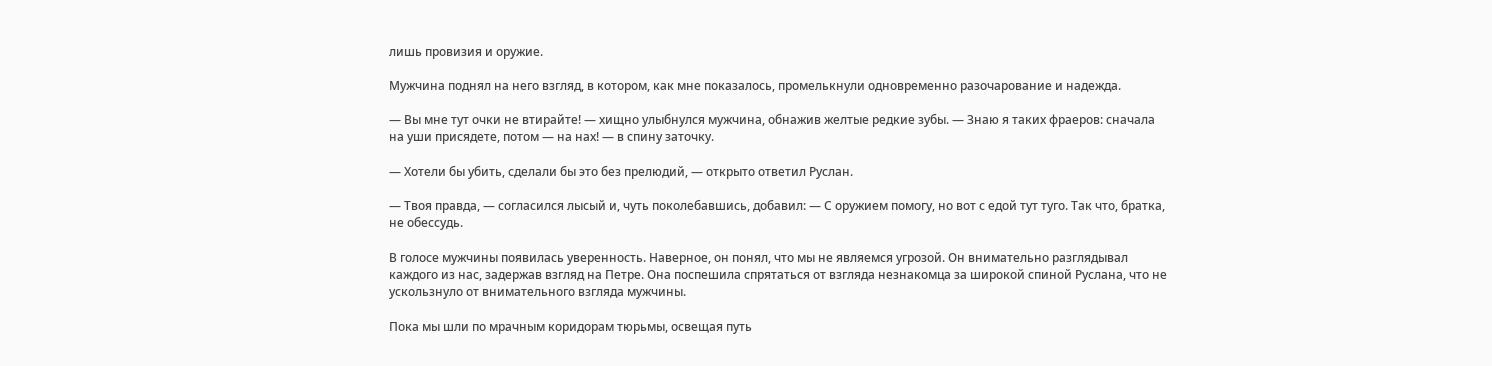лишь провизия и оружие.

Мужчина поднял на него взгляд, в котором, как мне показалось, промелькнули одновременно разочарование и надежда.

— Вы мне тут очки не втирайте! — хищно улыбнулся мужчина, обнажив желтые редкие зубы. — Знаю я таких фраеров: сначала на уши присядете, потом — на нах! — в спину заточку.

— Хотели бы убить, сделали бы это без прелюдий, — открыто ответил Руслан.

— Твоя правда, — согласился лысый и, чуть поколебавшись, добавил: — С оружием помогу, но вот с едой тут туго. Так что, братка, не обессудь.

В голосе мужчины появилась уверенность. Наверное, он понял, что мы не являемся угрозой. Он внимательно разглядывал каждого из нас, задержав взгляд на Петре. Она поспешила спрятаться от взгляда незнакомца за широкой спиной Руслана, что не ускользнуло от внимательного взгляда мужчины.

Пока мы шли по мрачным коридорам тюрьмы, освещая путь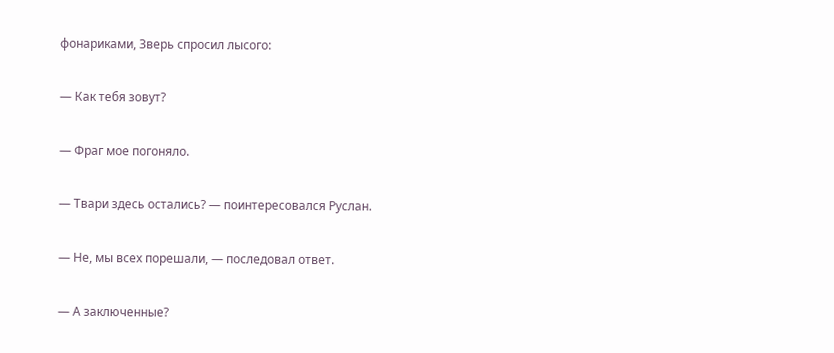фонариками, Зверь спросил лысого:

— Как тебя зовут?

— Фраг мое погоняло.

— Твари здесь остались? — поинтересовался Руслан.

— Не, мы всех порешали, — последовал ответ.

— А заключенные?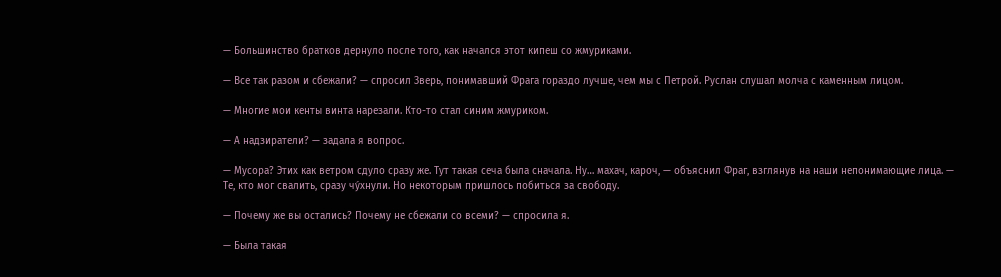— Большинство братков дернуло после того, как начался этот кипеш со жмуриками.

— Все так разом и сбежали? — спросил Зверь, понимавший Фрага гораздо лучше, чем мы с Петрой. Руслан слушал молча с каменным лицом.

— Многие мои кенты винта нарезали. Кто-то стал синим жмуриком.

— А надзиратели? — задала я вопрос.

— Мусора? Этих как ветром сдуло сразу же. Тут такая сеча была сначала. Ну… махач, кароч, — объяснил Фраг, взглянув на наши непонимающие лица. — Те, кто мог свалить, сразу чу́хнули. Но некоторым пришлось побиться за свободу.

— Почему же вы остались? Почему не сбежали со всеми? — спросила я.

— Была такая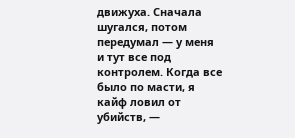движуха. Сначала шугался, потом передумал — у меня и тут все под контролем. Когда все было по масти, я кайф ловил от убийств, —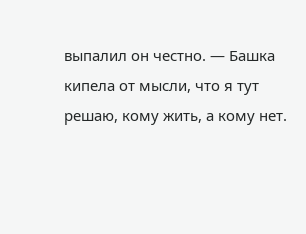выпалил он честно. — Башка кипела от мысли, что я тут решаю, кому жить, а кому нет.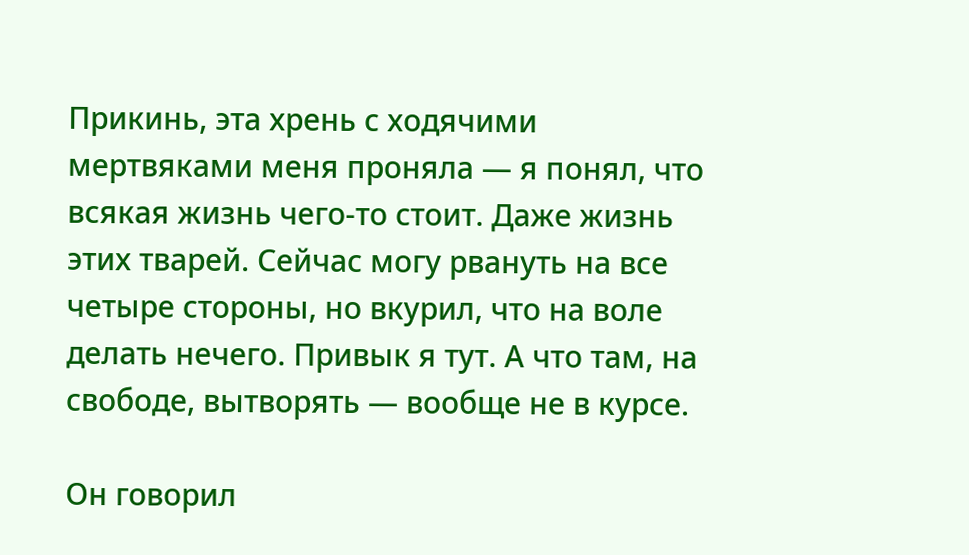Прикинь, эта хрень с ходячими мертвяками меня проняла — я понял, что всякая жизнь чего-то стоит. Даже жизнь этих тварей. Сейчас могу рвануть на все четыре стороны, но вкурил, что на воле делать нечего. Привык я тут. А что там, на свободе, вытворять — вообще не в курсе.

Он говорил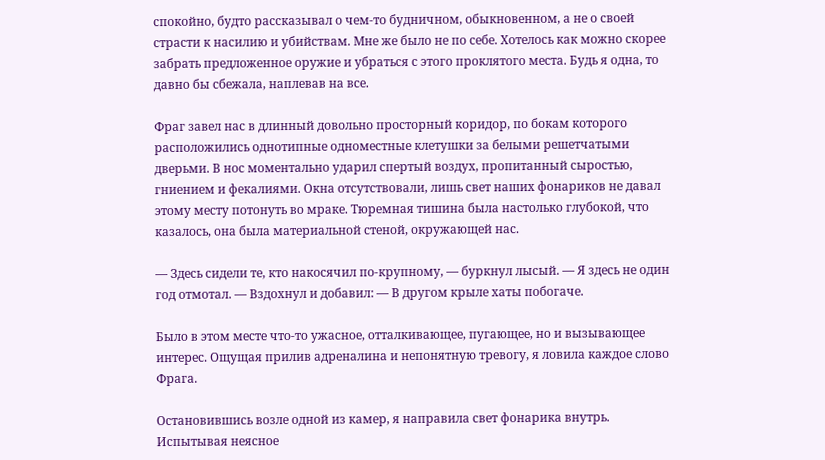спокойно, будто рассказывал о чем-то будничном, обыкновенном, а не о своей страсти к насилию и убийствам. Мне же было не по себе. Хотелось как можно скорее забрать предложенное оружие и убраться с этого проклятого места. Будь я одна, то давно бы сбежала, наплевав на все.

Фраг завел нас в длинный довольно просторный коридор, по бокам которого расположились однотипные одноместные клетушки за белыми решетчатыми дверьми. В нос моментально ударил спертый воздух, пропитанный сыростью, гниением и фекалиями. Окна отсутствовали, лишь свет наших фонариков не давал этому месту потонуть во мраке. Тюремная тишина была настолько глубокой, что казалось, она была материальной стеной, окружающей нас.

— Здесь сидели те, кто накосячил по-крупному, — буркнул лысый. — Я здесь не один год отмотал. — Вздохнул и добавил: — В другом крыле хаты побогаче.

Было в этом месте что-то ужасное, отталкивающее, пугающее, но и вызывающее интерес. Ощущая прилив адреналина и непонятную тревогу, я ловила каждое слово Фрага.

Остановившись возле одной из камер, я направила свет фонарика внутрь. Испытывая неясное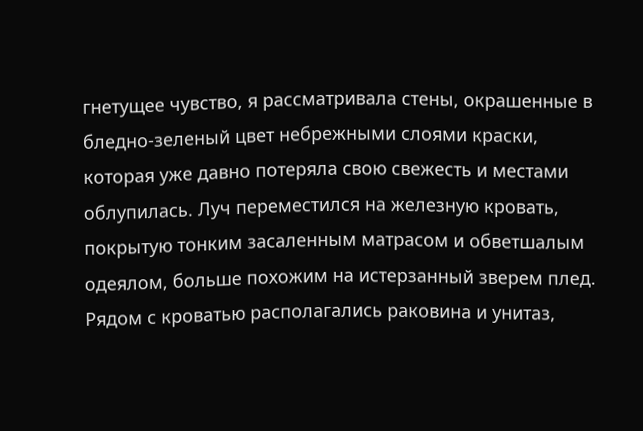гнетущее чувство, я рассматривала стены, окрашенные в бледно-зеленый цвет небрежными слоями краски, которая уже давно потеряла свою свежесть и местами облупилась. Луч переместился на железную кровать, покрытую тонким засаленным матрасом и обветшалым одеялом, больше похожим на истерзанный зверем плед. Рядом с кроватью располагались раковина и унитаз,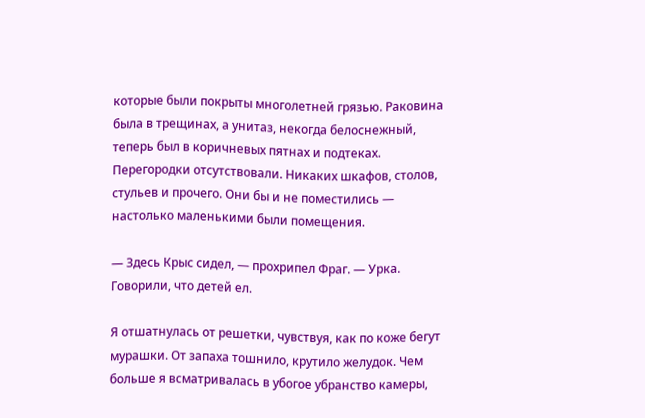которые были покрыты многолетней грязью. Раковина была в трещинах, а унитаз, некогда белоснежный, теперь был в коричневых пятнах и подтеках. Перегородки отсутствовали. Никаких шкафов, столов, стульев и прочего. Они бы и не поместились — настолько маленькими были помещения.

— Здесь Крыс сидел, — прохрипел Фраг. — Урка. Говорили, что детей ел.

Я отшатнулась от решетки, чувствуя, как по коже бегут мурашки. От запаха тошнило, крутило желудок. Чем больше я всматривалась в убогое убранство камеры,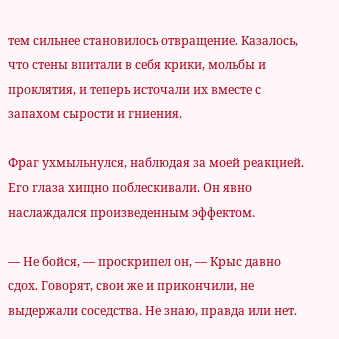тем сильнее становилось отвращение. Казалось, что стены впитали в себя крики, мольбы и проклятия, и теперь источали их вместе с запахом сырости и гниения.

Фраг ухмыльнулся, наблюдая за моей реакцией. Его глаза хищно поблескивали. Он явно наслаждался произведенным эффектом.

— Не бойся, — проскрипел он, — Крыс давно сдох. Говорят, свои же и прикончили, не выдержали соседства. Не знаю, правда или нет.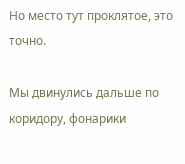Но место тут проклятое, это точно.

Мы двинулись дальше по коридору, фонарики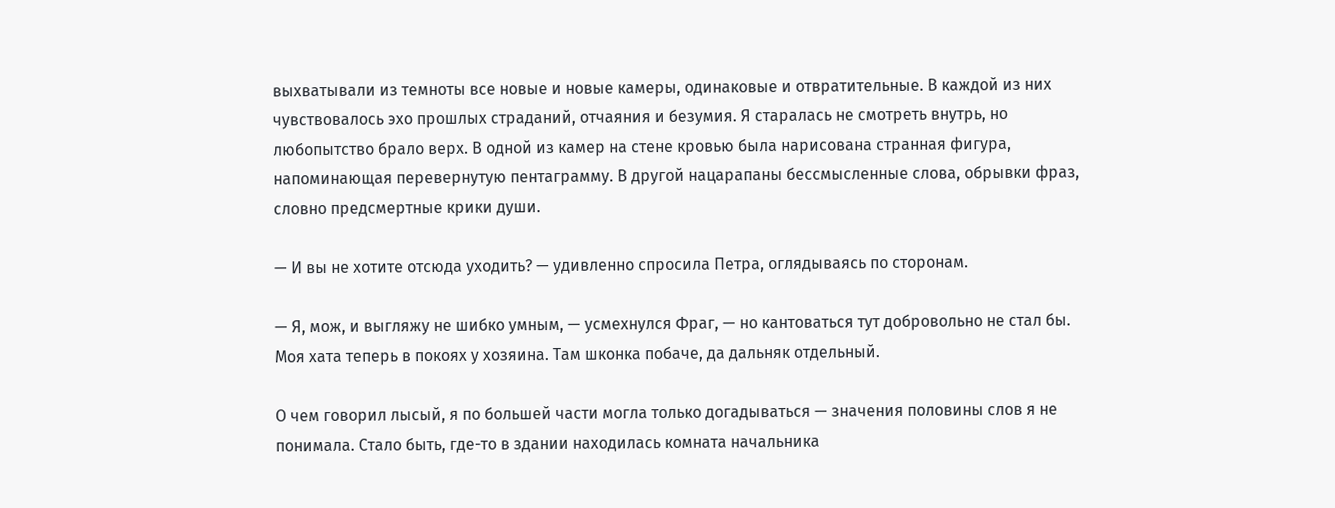выхватывали из темноты все новые и новые камеры, одинаковые и отвратительные. В каждой из них чувствовалось эхо прошлых страданий, отчаяния и безумия. Я старалась не смотреть внутрь, но любопытство брало верх. В одной из камер на стене кровью была нарисована странная фигура, напоминающая перевернутую пентаграмму. В другой нацарапаны бессмысленные слова, обрывки фраз, словно предсмертные крики души.

— И вы не хотите отсюда уходить? — удивленно спросила Петра, оглядываясь по сторонам.

— Я, мож, и выгляжу не шибко умным, — усмехнулся Фраг, — но кантоваться тут добровольно не стал бы. Моя хата теперь в покоях у хозяина. Там шконка побаче, да дальняк отдельный.

О чем говорил лысый, я по большей части могла только догадываться — значения половины слов я не понимала. Стало быть, где-то в здании находилась комната начальника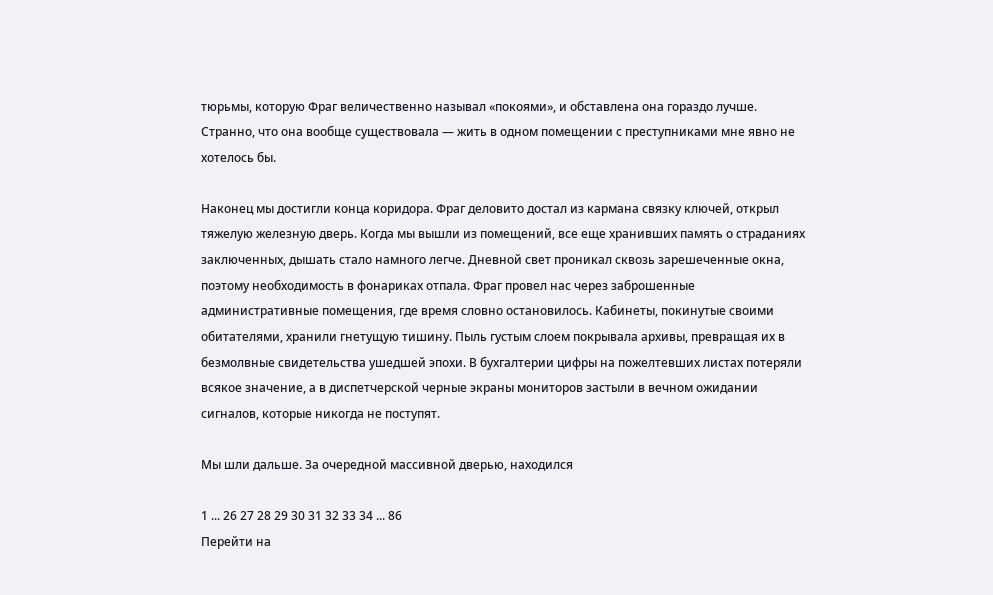тюрьмы, которую Фраг величественно называл «покоями», и обставлена она гораздо лучше. Странно, что она вообще существовала — жить в одном помещении с преступниками мне явно не хотелось бы.

Наконец мы достигли конца коридора. Фраг деловито достал из кармана связку ключей, открыл тяжелую железную дверь. Когда мы вышли из помещений, все еще хранивших память о страданиях заключенных, дышать стало намного легче. Дневной свет проникал сквозь зарешеченные окна, поэтому необходимость в фонариках отпала. Фраг провел нас через заброшенные административные помещения, где время словно остановилось. Кабинеты, покинутые своими обитателями, хранили гнетущую тишину. Пыль густым слоем покрывала архивы, превращая их в безмолвные свидетельства ушедшей эпохи. В бухгалтерии цифры на пожелтевших листах потеряли всякое значение, а в диспетчерской черные экраны мониторов застыли в вечном ожидании сигналов, которые никогда не поступят.

Мы шли дальше. За очередной массивной дверью, находился

1 ... 26 27 28 29 30 31 32 33 34 ... 86
Перейти на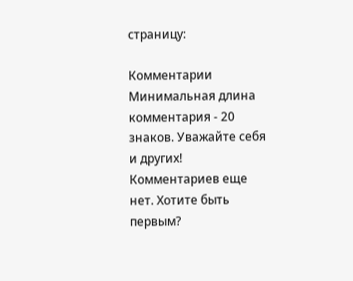страницу:

Комментарии
Минимальная длина комментария - 20 знаков. Уважайте себя и других!
Комментариев еще нет. Хотите быть первым?